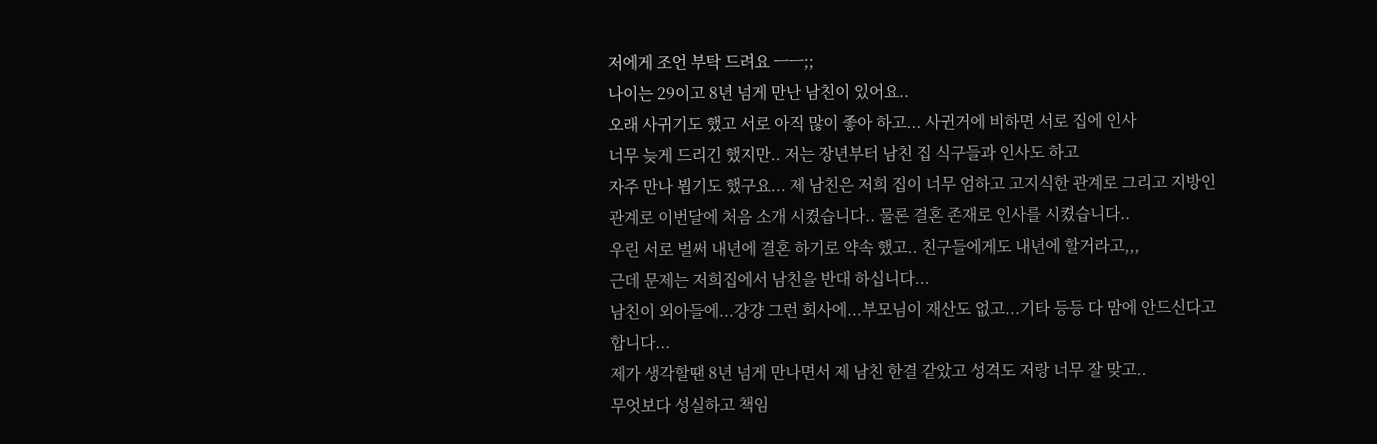저에게 조언 부탁 드려요 ㅡㅡ;;
나이는 29이고 8년 넘게 만난 남친이 있어요..
오래 사귀기도 했고 서로 아직 많이 좋아 하고... 사귄거에 비하면 서로 집에 인사
너무 늦게 드리긴 했지만.. 저는 장년부터 남친 집 식구들과 인사도 하고
자주 만나 뵙기도 했구요... 제 남친은 저희 집이 너무 엄하고 고지식한 관계로 그리고 지방인
관계로 이번달에 처음 소개 시켰습니다.. 물론 결혼 존재로 인사를 시켰습니다..
우린 서로 벌써 내년에 결혼 하기로 약속 했고.. 친구들에게도 내년에 할거라고,,,
근데 문제는 저희집에서 남친을 반대 하십니다...
남친이 외아들에...걍걍 그런 회사에...부모님이 재산도 없고...기타 등등 다 맘에 안드신다고
합니다...
제가 생각할땐 8년 넘게 만나면서 제 남친 한결 같았고 성격도 저랑 너무 잘 맞고..
무엇보다 성실하고 책임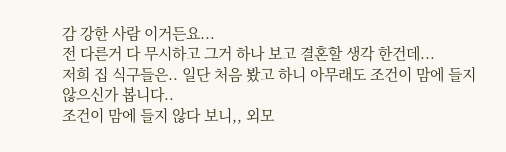감 강한 사람 이거든요...
전 다른거 다 무시하고 그거 하나 보고 결혼할 생각 한건데...
저희 집 식구들은.. 일단 처음 봤고 하니 아무래도 조건이 맘에 들지 않으신가 봅니다..
조건이 맘에 들지 않다 보니,, 외모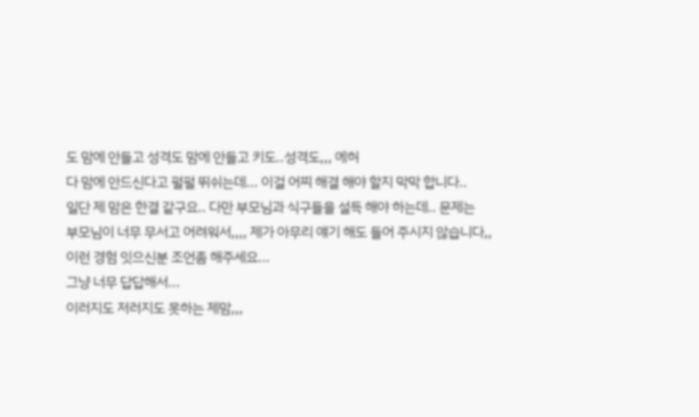도 맘에 안들고 성격도 맘에 안들고 키도..성격도,,, 에허
다 맘에 안드신다고 펄펄 뛰쉬는데... 이걸 어찌 해결 해야 할지 막막 합니다..
일단 제 맘은 한결 같구요.. 다만 부모님과 식구들을 설득 해야 하는데.. 문제는
부모님이 너무 무서고 어려워서,,,, 제가 아무리 얘기 해도 들어 주시지 않습니다,,
이런 경험 잇으신분 조언좀 해주세요...
그냥 너무 답답해서...
이러지도 저러지도 못하는 제맘,,,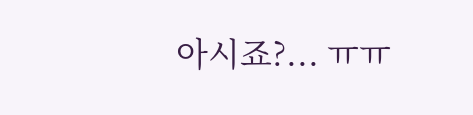아시죠?... ㅠㅠ